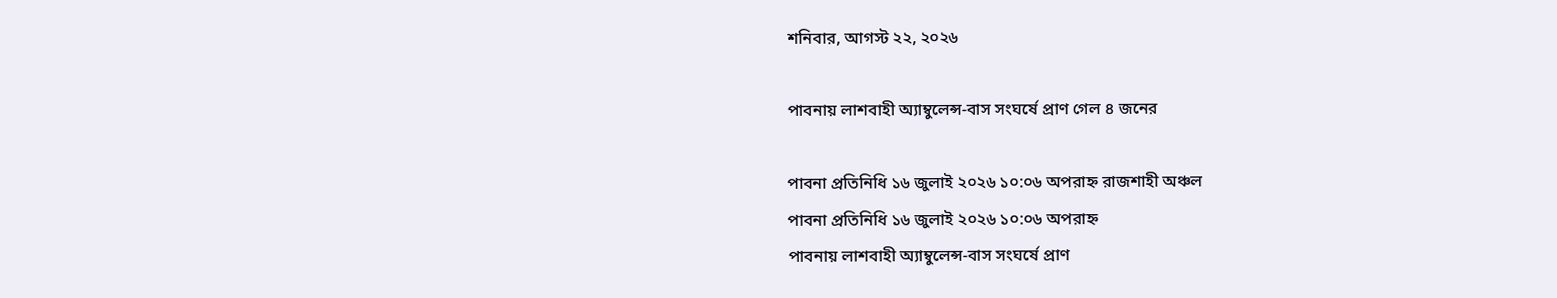শনিবার, আগস্ট ২২, ২০২৬

পাবনায় লাশবাহী অ্যাম্বুলেন্স-বাস সংঘর্ষে প্রাণ গেল ৪ জনের

পাবনা প্রতিনিধি ১৬ জুলাই ২০২৬ ১০:০৬ অপরাহ্ন রাজশাহী অঞ্চল
পাবনা প্রতিনিধি ১৬ জুলাই ২০২৬ ১০:০৬ অপরাহ্ন
পাবনায় লাশবাহী অ্যাম্বুলেন্স-বাস সংঘর্ষে প্রাণ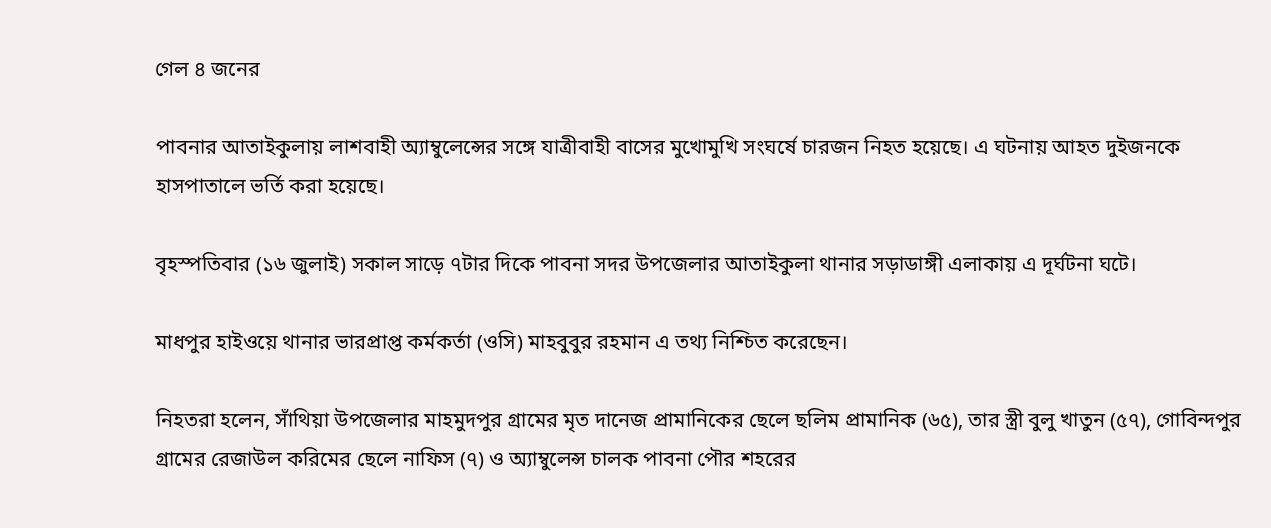গেল ৪ জনের

পাবনার আতাইকুলায় লাশবাহী অ্যাম্বুলেন্সের সঙ্গে যাত্রীবাহী বাসের মুখোমুখি সংঘর্ষে চারজন নিহত হয়েছে। এ ঘটনায় আহত দুইজনকে হাসপাতালে ভর্তি করা হয়েছে।

বৃহস্পতিবার (১৬ জুলাই) সকাল সাড়ে ৭টার দিকে পাবনা সদর উপজেলার আতাইকুলা থানার সড়াডাঙ্গী এলাকায় এ দূর্ঘটনা ঘটে।

মাধপুর হাইওয়ে থানার ভারপ্রাপ্ত কর্মকর্তা (ওসি) মাহবুবুর রহমান এ তথ্য নিশ্চিত করেছেন।

নিহতরা হলেন, সাঁথিয়া উপজেলার মাহমুদপুর গ্রামের মৃত দানেজ প্রামানিকের ছেলে ছলিম প্রামানিক (৬৫), তার স্ত্রী বুলু খাতুন (৫৭), গোবিন্দপুর গ্রামের রেজাউল করিমের ছেলে নাফিস (৭) ও অ্যাম্বুলেন্স চালক পাবনা পৌর শহরের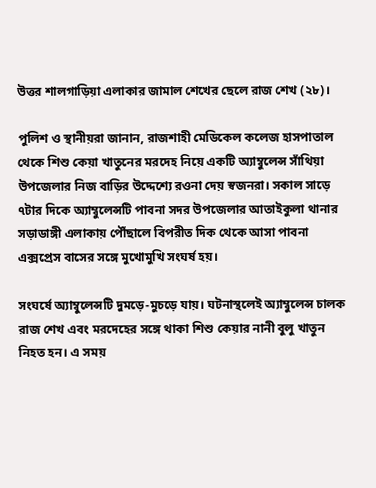উত্তর শালগাড়িয়া এলাকার জামাল শেখের ছেলে রাজ শেখ (২৮)।

পুলিশ ও স্থানীয়রা জানান, রাজশাহী মেডিকেল কলেজ হাসপাতাল থেকে শিশু কেয়া খাতুনের মরদেহ নিয়ে একটি অ্যাম্বুলেন্স সাঁথিয়া উপজেলার নিজ বাড়ির উদ্দেশ্যে রওনা দেয় স্বজনরা। সকাল সাড়ে ৭টার দিকে অ্যাম্বুলেন্সটি পাবনা সদর উপজেলার আতাইকুলা থানার  সড়াডাঙ্গী এলাকায় পৌঁছালে বিপরীত দিক থেকে আসা পাবনা এক্সপ্রেস বাসের সঙ্গে মুখোমুখি সংঘর্ষ হয়।

সংঘর্ষে অ্যাম্বুলেন্সটি দুমড়ে-মুচড়ে যায়। ঘটনাস্থলেই অ্যাম্বুলেন্স চালক রাজ শেখ এবং মরদেহের সঙ্গে থাকা শিশু কেয়ার নানী বুলু খাতুন নিহত হন। এ সময়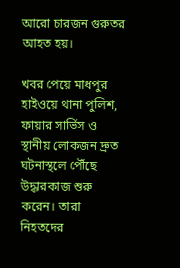আরো চারজন গুরুতর আহত হয়।

খবর পেয়ে মাধপুর হাইওয়ে থানা পুলিশ, ফায়ার সার্ভিস ও স্থানীয় লোকজন দ্রুত ঘটনাস্থলে পৌঁছে উদ্ধারকাজ শুরু করেন। তারা নিহতদের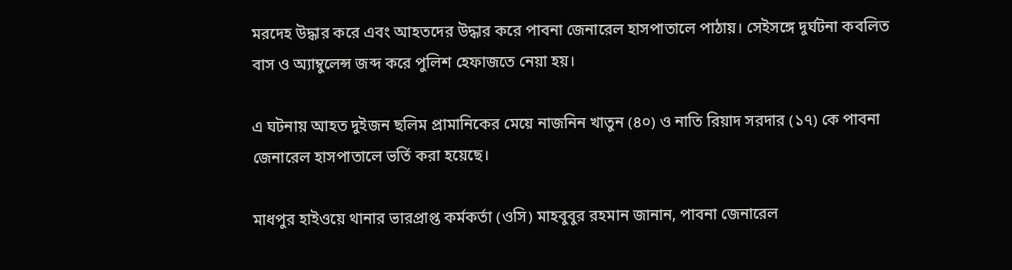মরদেহ উদ্ধার করে এবং আহতদের উদ্ধার করে পাবনা জেনারেল হাসপাতালে পাঠায়। সেইসঙ্গে দুর্ঘটনা কবলিত বাস ও অ্যাম্বুলেন্স জব্দ করে পুলিশ হেফাজতে নেয়া হয়।

এ ঘটনায় আহত দুইজন ছলিম প্রামানিকের মেয়ে নাজনিন খাতুন (৪০) ও নাতি রিয়াদ সরদার (১৭) কে পাবনা জেনারেল হাসপাতালে ভর্তি করা হয়েছে।

মাধপুর হাইওয়ে থানার ভারপ্রাপ্ত কর্মকর্তা (ওসি) মাহবুবুর রহমান জানান, পাবনা জেনারেল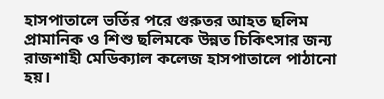হাসপাতালে ভর্তির পরে গুরুতর আহত ছলিম প্রামানিক ও শিশু ছলিমকে উন্নত চিকিৎসার জন্য রাজশাহী মেডিক্যাল কলেজ হাসপাতালে পাঠানো হয়।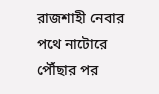রাজশাহী নেবার পথে নাটোরে পৌঁছার পর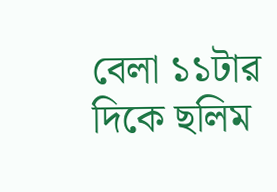বেলা ১১টার দিকে ছলিম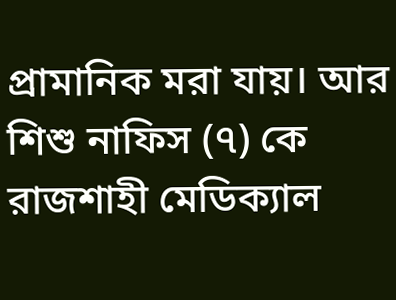প্রামানিক মরা যায়। আর শিশু নাফিস (৭) কে রাজশাহী মেডিক্যাল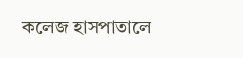কলেজ হাসপাতালে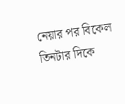নেয়ার পর বিকেল তিনটার দিকে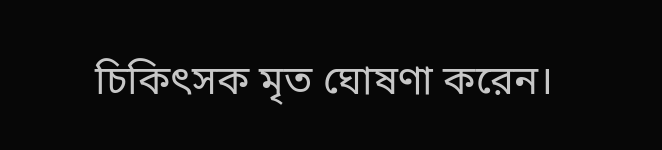চিকিৎসক মৃত ঘোষণা করেন।